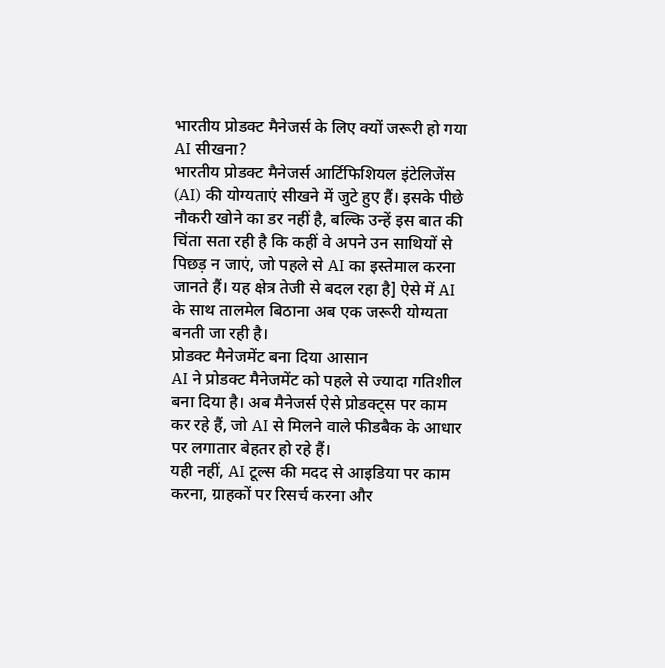भारतीय प्रोडक्ट मैनेजर्स के लिए क्यों जरूरी हो गया AI सीखना?
भारतीय प्रोडक्ट मैनेजर्स आर्टिफिशियल इंटेलिजेंस (AI) की योग्यताएं सीखने में जुटे हुए हैं। इसके पीछे नौकरी खोने का डर नहीं है, बल्कि उन्हें इस बात की चिंता सता रही है कि कहीं वे अपने उन साथियों से पिछड़ न जाएं, जो पहले से AI का इस्तेमाल करना जानते हैं। यह क्षेत्र तेजी से बदल रहा है] ऐसे में AI के साथ तालमेल बिठाना अब एक जरूरी योग्यता बनती जा रही है।
प्रोडक्ट मैनेजमेंट बना दिया आसान
AI ने प्रोडक्ट मैनेजमेंट को पहले से ज्यादा गतिशील बना दिया है। अब मैनेजर्स ऐसे प्रोडक्ट्स पर काम कर रहे हैं, जो AI से मिलने वाले फीडबैक के आधार पर लगातार बेहतर हो रहे हैं।
यही नहीं, AI टूल्स की मदद से आइडिया पर काम करना, ग्राहकों पर रिसर्च करना और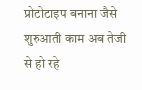प्रोटोटाइप बनाना जैसे शुरुआती काम अब तेजी से हो रहे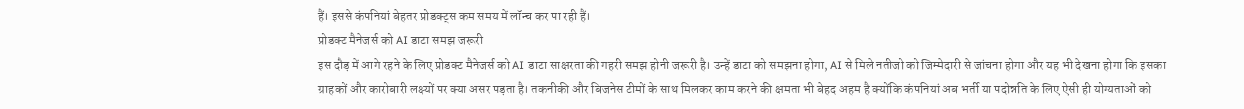हैं। इससे कंपनियां बेहतर प्रोडक्ट्स कम समय में लॉन्च कर पा रही हैं।
प्रोडक्ट मैनेजर्स को AI डाटा समझ जरूरी
इस दौड़ में आगे रहने के लिए प्रोडक्ट मैनेजर्स को AI डाटा साक्षरता की गहरी समझ होनी जरूरी है। उन्हें डाटा को समझना होगा, AI से मिले नतीजो को जिम्मेदारी से जांचना होगा और यह भी देखना होगा कि इसका ग्राहकों और कारोबारी लक्ष्यों पर क्या असर पड़ता है। तकनीकी और बिजनेस टीमों के साथ मिलकर काम करने की क्षमता भी बेहद अहम है क्योंकि कंपनियां अब भर्ती या पदोन्नति के लिए ऐसी ही योग्यताओं को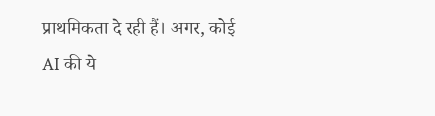प्राथमिकता दे रही हैं। अगर, कोई AI की ये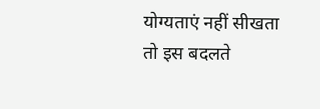योग्यताएं नहीं सीखता तो इस बदलते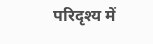परिदृश्य में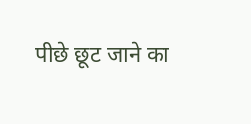पीछे छूट जाने का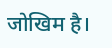जोखिम है।